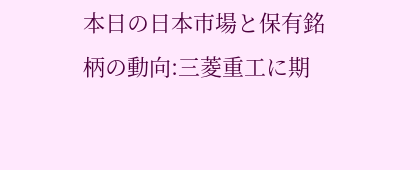本日の日本市場と保有銘柄の動向:三菱重工に期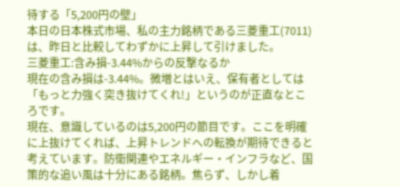待する「5,200円の壁」
本日の日本株式市場、私の主力銘柄である三菱重工(7011)は、昨日と比較してわずかに上昇して引けました。
三菱重工:含み損-3.44%からの反撃なるか
現在の含み損は-3.44%。微増とはいえ、保有者としては「もっと力強く突き抜けてくれ!」というのが正直なところです。
現在、意識しているのは5,200円の節目です。ここを明確に上抜けてくれば、上昇トレンドへの転換が期待できると考えています。防衛関連やエネルギー・インフラなど、国策的な追い風は十分にある銘柄。焦らず、しかし着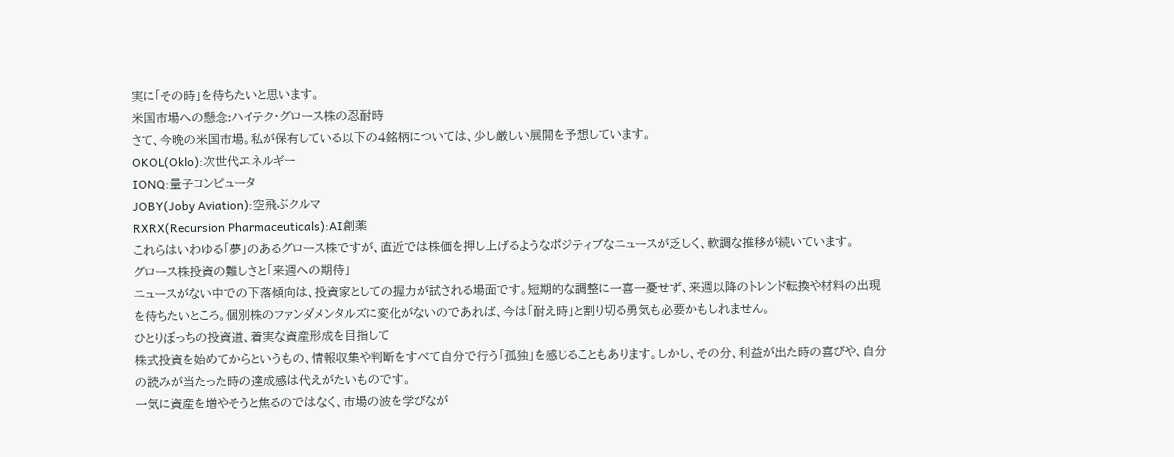実に「その時」を待ちたいと思います。
米国市場への懸念:ハイテク・グロース株の忍耐時
さて、今晩の米国市場。私が保有している以下の4銘柄については、少し厳しい展開を予想しています。
OKOL(Oklo):次世代エネルギー
IONQ:量子コンピュータ
JOBY(Joby Aviation):空飛ぶクルマ
RXRX(Recursion Pharmaceuticals):AI創薬
これらはいわゆる「夢」のあるグロース株ですが、直近では株価を押し上げるようなポジティブなニュースが乏しく、軟調な推移が続いています。
グロース株投資の難しさと「来週への期待」
ニュースがない中での下落傾向は、投資家としての握力が試される場面です。短期的な調整に一喜一憂せず、来週以降のトレンド転換や材料の出現を待ちたいところ。個別株のファンダメンタルズに変化がないのであれば、今は「耐え時」と割り切る勇気も必要かもしれません。
ひとりぼっちの投資道、着実な資産形成を目指して
株式投資を始めてからというもの、情報収集や判断をすべて自分で行う「孤独」を感じることもあります。しかし、その分、利益が出た時の喜びや、自分の読みが当たった時の達成感は代えがたいものです。
一気に資産を増やそうと焦るのではなく、市場の波を学びなが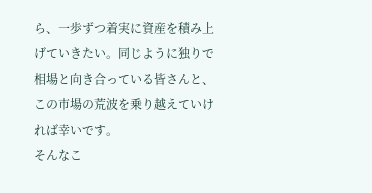ら、一歩ずつ着実に資産を積み上げていきたい。同じように独りで相場と向き合っている皆さんと、この市場の荒波を乗り越えていければ幸いです。
そんなこ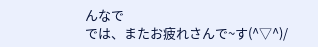んなで
では、またお疲れさんで~す(^▽^)/